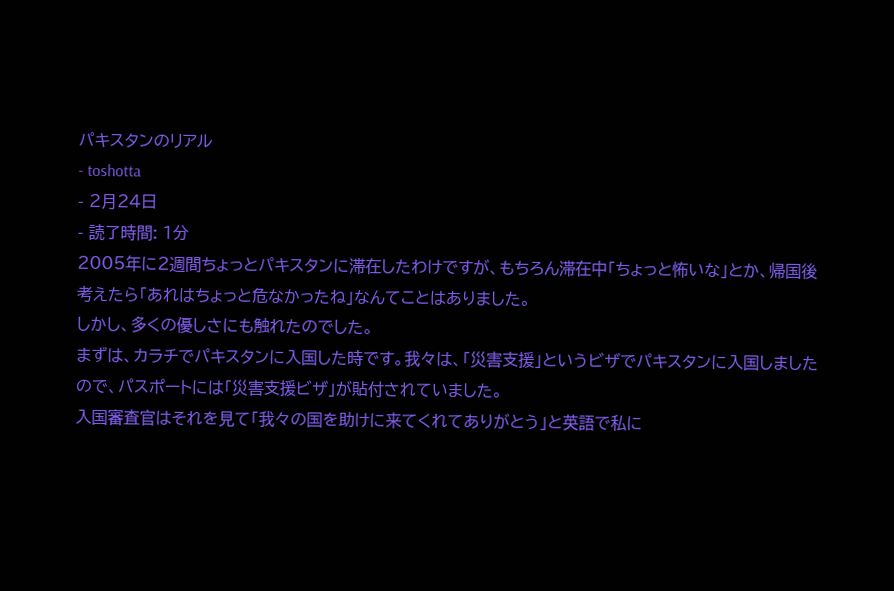パキスタンのリアル
- toshotta
- 2月24日
- 読了時間: 1分
2005年に2週間ちょっとパキスタンに滞在したわけですが、もちろん滞在中「ちょっと怖いな」とか、帰国後考えたら「あれはちょっと危なかったね」なんてことはありました。
しかし、多くの優しさにも触れたのでした。
まずは、カラチでパキスタンに入国した時です。我々は、「災害支援」というビザでパキスタンに入国しましたので、パスポートには「災害支援ビザ」が貼付されていました。
入国審査官はそれを見て「我々の国を助けに来てくれてありがとう」と英語で私に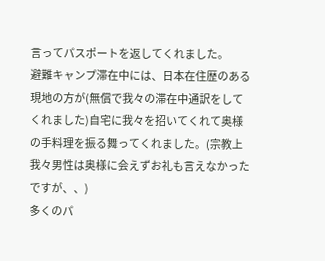言ってパスポートを返してくれました。
避難キャンプ滞在中には、日本在住歴のある現地の方が(無償で我々の滞在中通訳をしてくれました)自宅に我々を招いてくれて奥様の手料理を振る舞ってくれました。(宗教上我々男性は奥様に会えずお礼も言えなかったですが、、)
多くのパ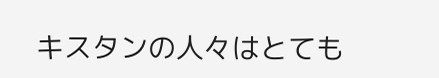キスタンの人々はとても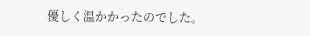優しく温かかったのでした。